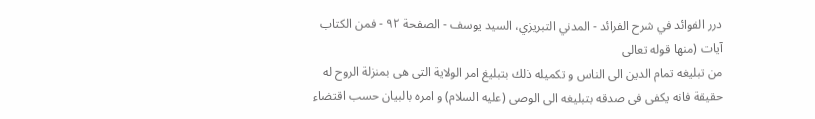درر الفوائد في شرح الفرائد - المدني التبريزي، السيد يوسف - الصفحة ٩٢ - فمن الكتاب آيات (منها قوله تعالى
من تبليغه تمام الدين الى الناس و تكميله ذلك بتبليغ امر الولاية التى هى بمنزلة الروح له حقيقة فانه يكفى فى صدقه بتبليغه الى الوصى (عليه السلام) و امره بالبيان حسب اقتضاء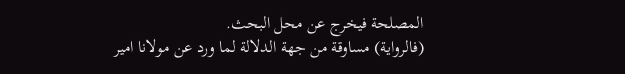المصلحة فيخرج عن محل البحث.
(فالرواية) مساوقة من جهة الدلالة لما ورد عن مولانا امير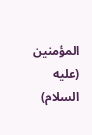المؤمنين (عليه السلام)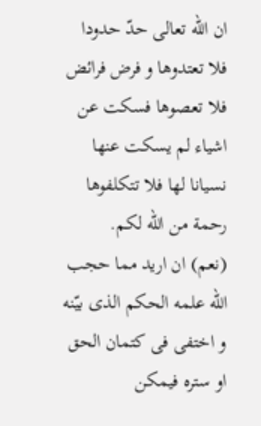ان اللّه تعالى حدّ حدودا فلا تعتدوها و فرض فرائض فلا تعصوها فسكت عن اشياء لم يسكت عنها نسيانا لها فلا تتكلفوها رحمة من اللّه لكم.
(نعم) ان اريد مما حجب اللّه علمه الحكم الذى بيّنه و اختفى فى كتمان الحق او ستره فيمكن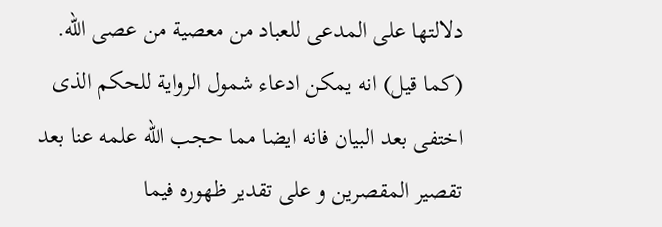دلالتها على المدعى للعباد من معصية من عصى اللّه.
(كما قيل) انه يمكن ادعاء شمول الرواية للحكم الذى اختفى بعد البيان فانه ايضا مما حجب اللّه علمه عنا بعد تقصير المقصرين و على تقدير ظهوره فيما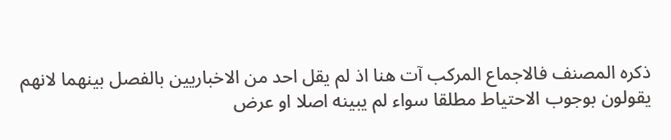ذكره المصنف فالاجماع المركب آت هنا اذ لم يقل احد من الاخباريين بالفصل بينهما لانهم يقولون بوجوب الاحتياط مطلقا سواء لم يبينه اصلا او عرض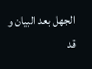الجهل بعد البيان و قد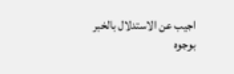اجيب عن الاستدلال بالخبر بوجوه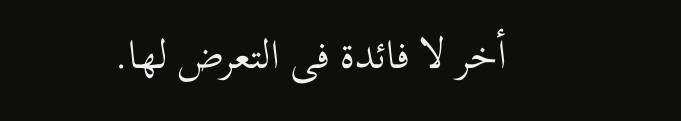أخر لا فائدة فى التعرض لها.